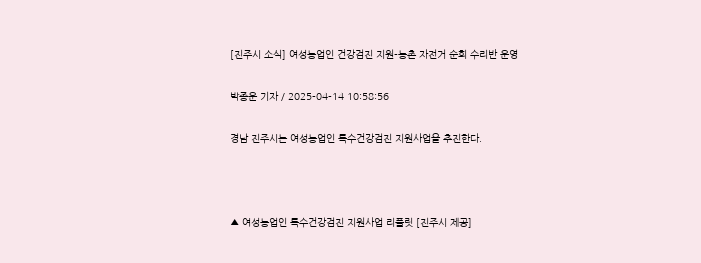[진주시 소식] 여성농업인 건강검진 지원-농촌 자전거 순회 수리반 운영

박종운 기자 / 2025-04-14 10:58:56

경남 진주시는 여성농업인 특수건강검진 지원사업을 추진한다.



▲ 여성농업인 특수건강검진 지원사업 리플릿 [진주시 제공]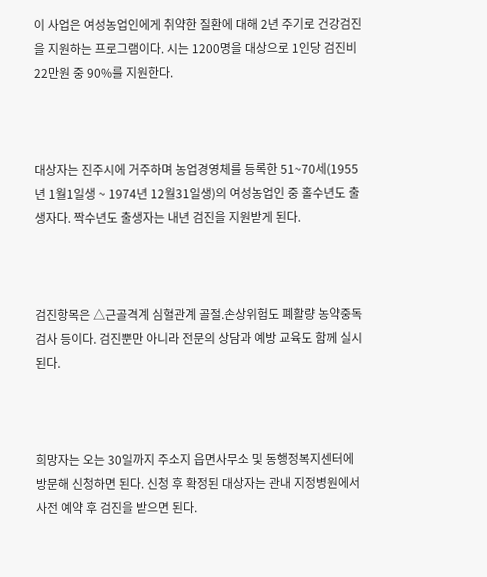이 사업은 여성농업인에게 취약한 질환에 대해 2년 주기로 건강검진을 지원하는 프로그램이다. 시는 1200명을 대상으로 1인당 검진비 22만원 중 90%를 지원한다.



대상자는 진주시에 거주하며 농업경영체를 등록한 51~70세(1955년 1월1일생 ~ 1974년 12월31일생)의 여성농업인 중 홀수년도 출생자다. 짝수년도 출생자는 내년 검진을 지원받게 된다.



검진항목은 △근골격계 심혈관계 골절.손상위험도 폐활량 농약중독 검사 등이다. 검진뿐만 아니라 전문의 상담과 예방 교육도 함께 실시된다.



희망자는 오는 30일까지 주소지 읍면사무소 및 동행정복지센터에 방문해 신청하면 된다. 신청 후 확정된 대상자는 관내 지정병원에서 사전 예약 후 검진을 받으면 된다.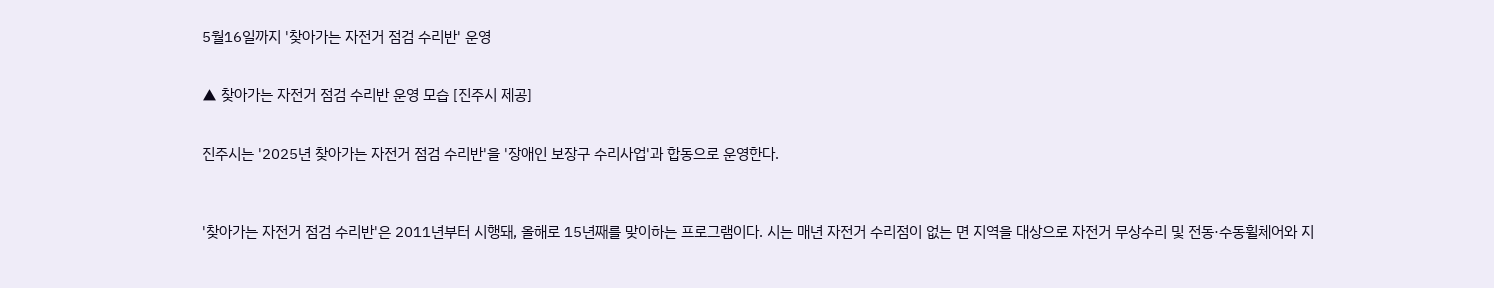5월16일까지 '찾아가는 자전거 점검 수리반' 운영


▲ 찾아가는 자전거 점검 수리반 운영 모습 [진주시 제공]


진주시는 '2025년 찾아가는 자전거 점검 수리반'을 '장애인 보장구 수리사업'과 합동으로 운영한다.



'찾아가는 자전거 점검 수리반'은 2011년부터 시행돼, 올해로 15년째를 맞이하는 프로그램이다. 시는 매년 자전거 수리점이 없는 면 지역을 대상으로 자전거 무상수리 및 전동·수동휠체어와 지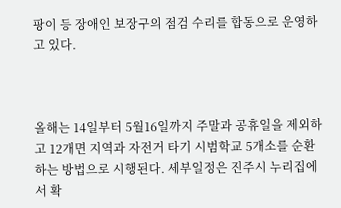팡이 등 장애인 보장구의 점검 수리를 합동으로 운영하고 있다.



올해는 14일부터 5월16일까지 주말과 공휴일을 제외하고 12개면 지역과 자전거 타기 시범학교 5개소를 순환하는 방법으로 시행된다. 세부일정은 진주시 누리집에서 확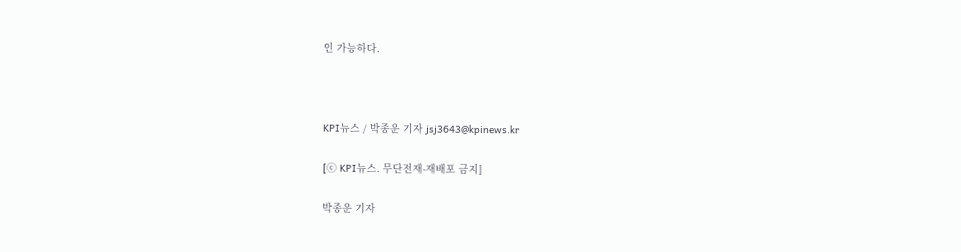인 가능하다.



KPI뉴스 / 박종운 기자 jsj3643@kpinews.kr

[ⓒ KPI뉴스. 무단전재-재배포 금지]

박종운 기자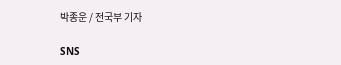박종운 / 전국부 기자

SNS